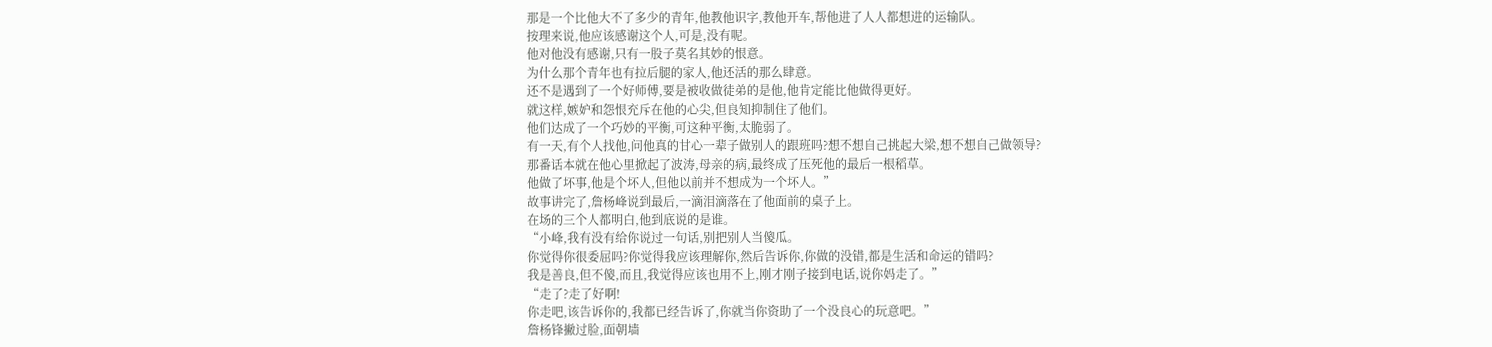那是一个比他大不了多少的青年,他教他识字,教他开车,帮他进了人人都想进的运输队。
按理来说,他应该感谢这个人,可是,没有呢。
他对他没有感谢,只有一股子莫名其妙的恨意。
为什么那个青年也有拉后腿的家人,他还活的那么肆意。
还不是遇到了一个好师傅,要是被收做徒弟的是他,他肯定能比他做得更好。
就这样,嫉妒和怨恨充斥在他的心尖,但良知抑制住了他们。
他们达成了一个巧妙的平衡,可这种平衡,太脆弱了。
有一天,有个人找他,问他真的甘心一辈子做别人的跟班吗?想不想自己挑起大梁,想不想自己做领导?
那番话本就在他心里掀起了波涛,母亲的病,最终成了压死他的最后一根稻草。
他做了坏事,他是个坏人,但他以前并不想成为一个坏人。”
故事讲完了,詹杨峰说到最后,一滴泪滴落在了他面前的桌子上。
在场的三个人都明白,他到底说的是谁。
“小峰,我有没有给你说过一句话,别把别人当傻瓜。
你觉得你很委屈吗?你觉得我应该理解你,然后告诉你,你做的没错,都是生活和命运的错吗?
我是善良,但不傻,而且,我觉得应该也用不上,刚才刚子接到电话,说你妈走了。”
“走了?走了好啊!
你走吧,该告诉你的,我都已经告诉了,你就当你资助了一个没良心的玩意吧。”
詹杨锋撇过脸,面朝墙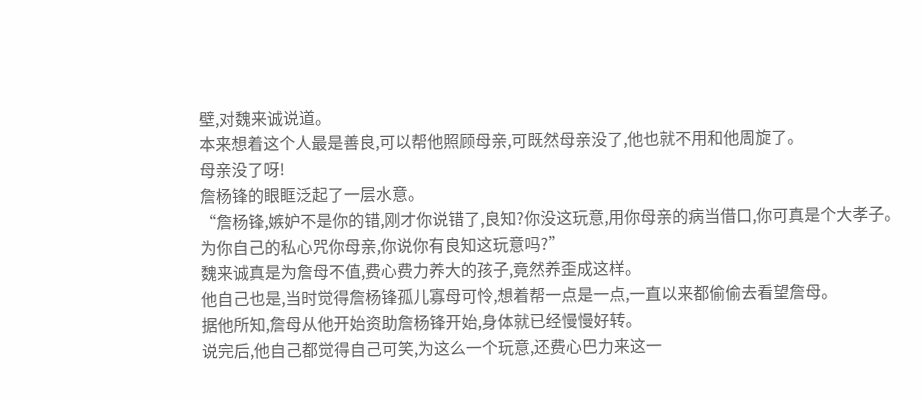壁,对魏来诚说道。
本来想着这个人最是善良,可以帮他照顾母亲,可既然母亲没了,他也就不用和他周旋了。
母亲没了呀!
詹杨锋的眼眶泛起了一层水意。
“詹杨锋,嫉妒不是你的错,刚才你说错了,良知?你没这玩意,用你母亲的病当借口,你可真是个大孝子。
为你自己的私心咒你母亲,你说你有良知这玩意吗?”
魏来诚真是为詹母不值,费心费力养大的孩子,竟然养歪成这样。
他自己也是,当时觉得詹杨锋孤儿寡母可怜,想着帮一点是一点,一直以来都偷偷去看望詹母。
据他所知,詹母从他开始资助詹杨锋开始,身体就已经慢慢好转。
说完后,他自己都觉得自己可笑,为这么一个玩意,还费心巴力来这一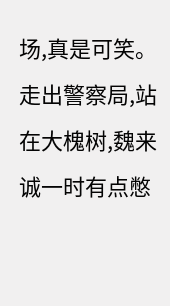场,真是可笑。
走出警察局,站在大槐树,魏来诚一时有点憋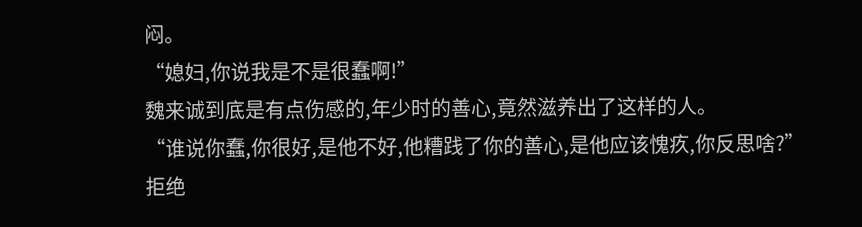闷。
“媳妇,你说我是不是很蠢啊!”
魏来诚到底是有点伤感的,年少时的善心,竟然滋养出了这样的人。
“谁说你蠢,你很好,是他不好,他糟践了你的善心,是他应该愧疚,你反思啥?”
拒绝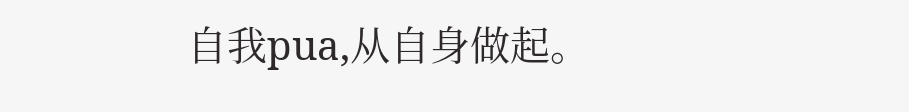自我pua,从自身做起。